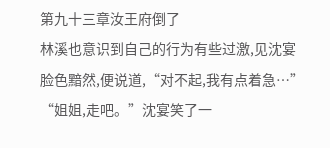第九十三章汝王府倒了
林溪也意识到自己的行为有些过激,见沈宴脸色黯然,便说道,“对不起,我有点着急…”
“姐姐,走吧。”沈宴笑了一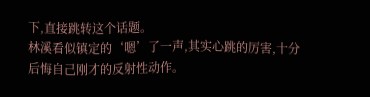下,直接跳转这个话题。
林溪看似镇定的‘嗯’了一声,其实心跳的厉害,十分后悔自己刚才的反射性动作。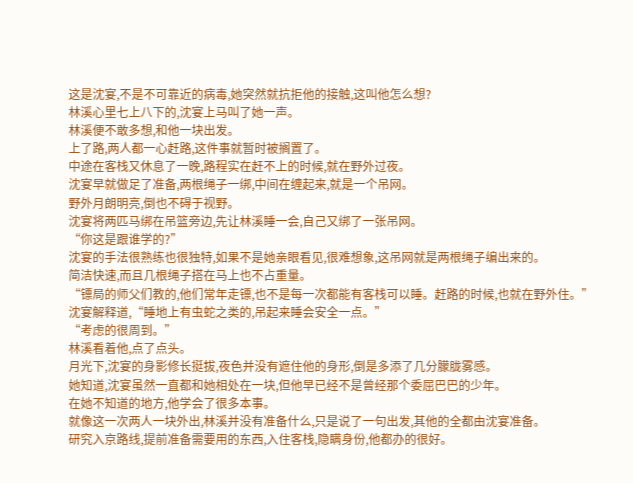这是沈宴,不是不可靠近的病毒,她突然就抗拒他的接触,这叫他怎么想?
林溪心里七上八下的,沈宴上马叫了她一声。
林溪便不敢多想,和他一块出发。
上了路,两人都一心赶路,这件事就暂时被搁置了。
中途在客栈又休息了一晚,路程实在赶不上的时候,就在野外过夜。
沈宴早就做足了准备,两根绳子一绑,中间在缠起来,就是一个吊网。
野外月朗明亮,倒也不碍于视野。
沈宴将两匹马绑在吊篮旁边,先让林溪睡一会,自己又绑了一张吊网。
“你这是跟谁学的?”
沈宴的手法很熟练也很独特,如果不是她亲眼看见,很难想象,这吊网就是两根绳子编出来的。
简洁快速,而且几根绳子搭在马上也不占重量。
“镖局的师父们教的,他们常年走镖,也不是每一次都能有客栈可以睡。赶路的时候,也就在野外住。”
沈宴解释道,“睡地上有虫蛇之类的,吊起来睡会安全一点。”
“考虑的很周到。”
林溪看着他,点了点头。
月光下,沈宴的身影修长挺拔,夜色并没有遮住他的身形,倒是多添了几分朦胧雾感。
她知道,沈宴虽然一直都和她相处在一块,但他早已经不是曾经那个委屈巴巴的少年。
在她不知道的地方,他学会了很多本事。
就像这一次两人一块外出,林溪并没有准备什么,只是说了一句出发,其他的全都由沈宴准备。
研究入京路线,提前准备需要用的东西,入住客栈,隐瞒身份,他都办的很好。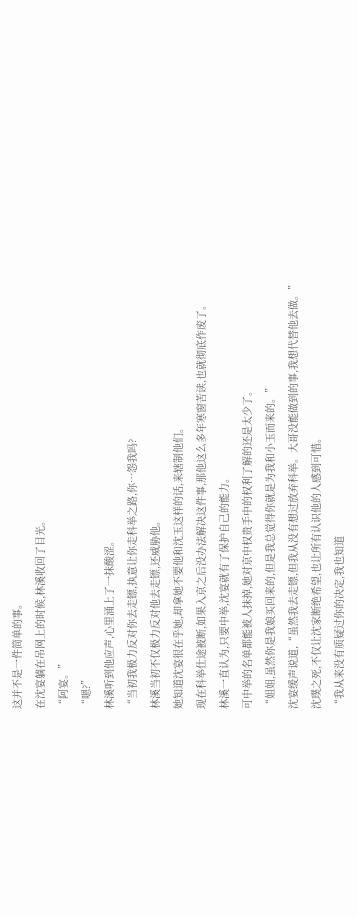这并不是一件简单的事。
在沈宴躺在吊网上的时候,林溪收回了目光。
“阿宴。”
“嗯?”
林溪听到他应声,心里涌上了一抹酸涩。
“当初我极力反对你去走镖,执意让你走科举之路,你…怨我吗?
林溪当初不仅极力反对他去走镖,还威胁他。
她知道沈宴很在乎她,却拿她不要他和沈玉这样的话,来辖制他们。
现在科举仕途被断,如果入京之后没办法解决这件事,那他这么多年寒窗苦读,也就彻底作废了。
林溪一直认为,只要中举,沈宴就有了保护自己的能力。
可中举的名单都能被人抹掉,她对京中权贵手中的权利了解的还是太少了。
“姐姐,虽然你是我娘买回来的,但是我总觉得你就是为我和小玉而来的。”
沈宴缓声说道,“虽然我去走镖,但我从没有想过放弃科举。大哥没能做到的事,我想代替他去做。”
沈璞之死,不仅让沈家断绝希望,也让所有认识他的人感到可惜。
“我从来没有质疑过你的决定,我也知道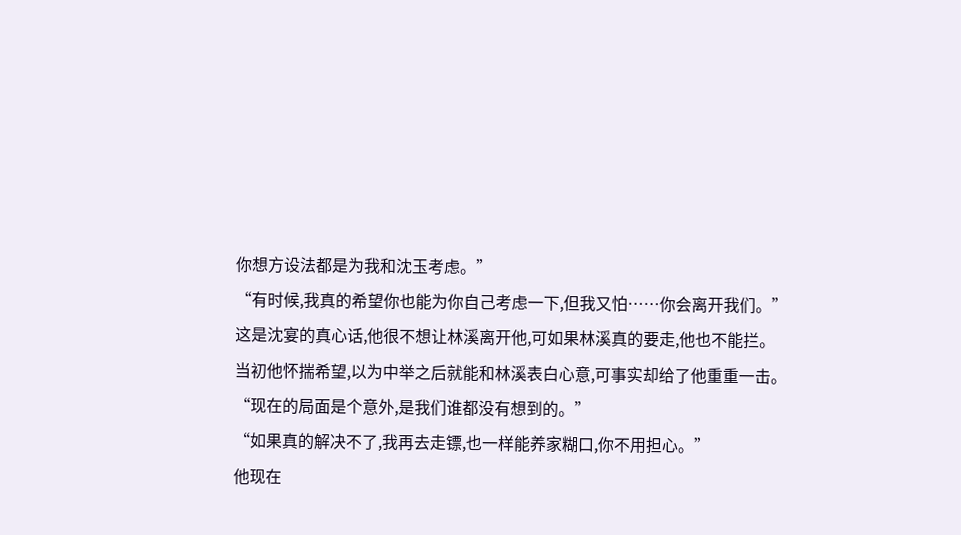你想方设法都是为我和沈玉考虑。”
“有时候,我真的希望你也能为你自己考虑一下,但我又怕……你会离开我们。”
这是沈宴的真心话,他很不想让林溪离开他,可如果林溪真的要走,他也不能拦。
当初他怀揣希望,以为中举之后就能和林溪表白心意,可事实却给了他重重一击。
“现在的局面是个意外,是我们谁都没有想到的。”
“如果真的解决不了,我再去走镖,也一样能养家糊口,你不用担心。”
他现在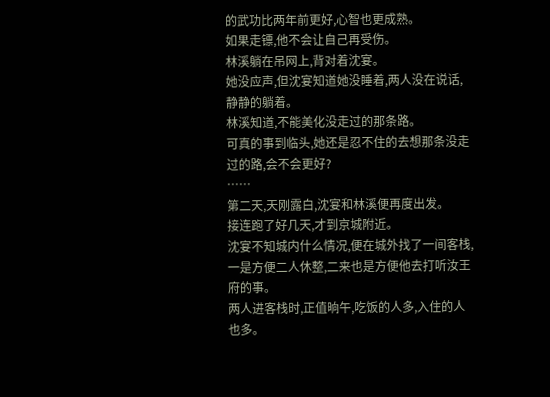的武功比两年前更好,心智也更成熟。
如果走镖,他不会让自己再受伤。
林溪躺在吊网上,背对着沈宴。
她没应声,但沈宴知道她没睡着,两人没在说话,静静的躺着。
林溪知道,不能美化没走过的那条路。
可真的事到临头,她还是忍不住的去想那条没走过的路,会不会更好?
……
第二天,天刚露白,沈宴和林溪便再度出发。
接连跑了好几天,才到京城附近。
沈宴不知城内什么情况,便在城外找了一间客栈,一是方便二人休整,二来也是方便他去打听汝王府的事。
两人进客栈时,正值晌午,吃饭的人多,入住的人也多。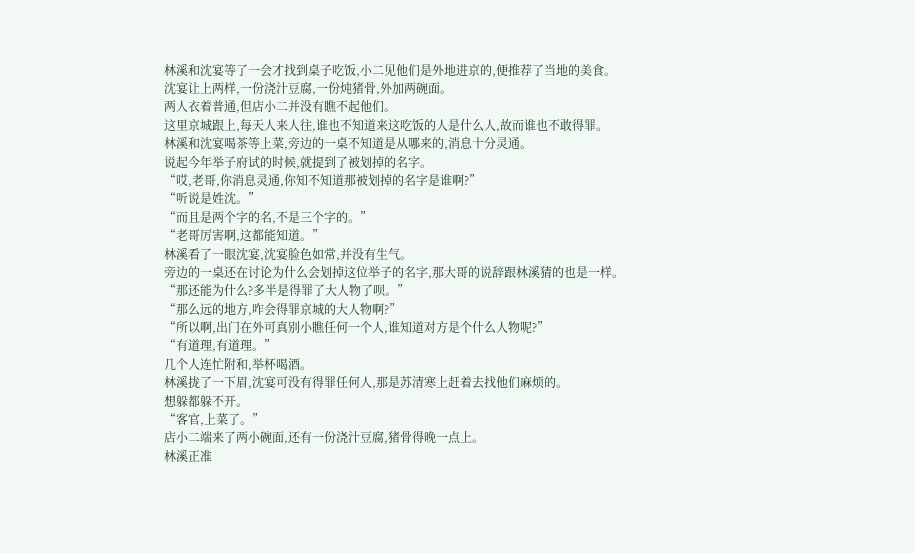林溪和沈宴等了一会才找到桌子吃饭,小二见他们是外地进京的,便推荐了当地的美食。
沈宴让上两样,一份浇汁豆腐,一份炖猪骨,外加两碗面。
两人衣着普通,但店小二并没有瞧不起他们。
这里京城跟上,每天人来人往,谁也不知道来这吃饭的人是什么人,故而谁也不敢得罪。
林溪和沈宴喝茶等上菜,旁边的一桌不知道是从哪来的,消息十分灵通。
说起今年举子府试的时候,就提到了被划掉的名字。
“哎,老哥,你消息灵通,你知不知道那被划掉的名字是谁啊?”
“听说是姓沈。”
“而且是两个字的名,不是三个字的。”
“老哥厉害啊,这都能知道。”
林溪看了一眼沈宴,沈宴脸色如常,并没有生气。
旁边的一桌还在讨论为什么会划掉这位举子的名字,那大哥的说辞跟林溪猜的也是一样。
“那还能为什么?多半是得罪了大人物了呗。”
“那么远的地方,咋会得罪京城的大人物啊?”
“所以啊,出门在外可真别小瞧任何一个人,谁知道对方是个什么人物呢?”
“有道理,有道理。”
几个人连忙附和,举杯喝酒。
林溪拢了一下眉,沈宴可没有得罪任何人,那是苏清寒上赶着去找他们麻烦的。
想躲都躲不开。
“客官,上菜了。”
店小二端来了两小碗面,还有一份浇汁豆腐,猪骨得晚一点上。
林溪正准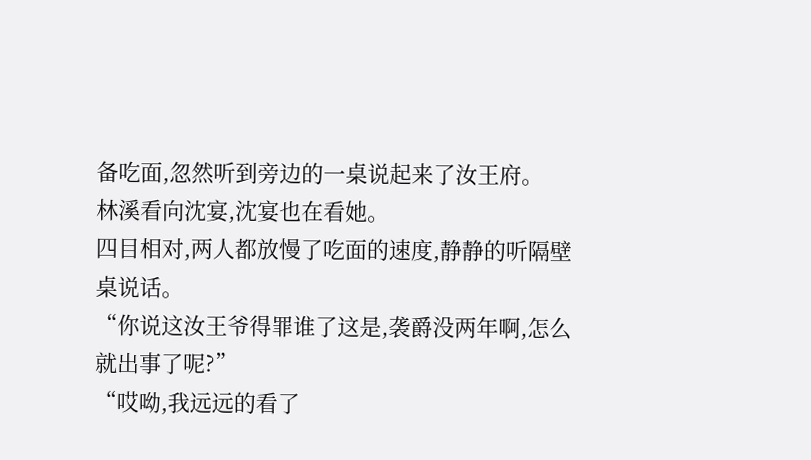备吃面,忽然听到旁边的一桌说起来了汝王府。
林溪看向沈宴,沈宴也在看她。
四目相对,两人都放慢了吃面的速度,静静的听隔壁桌说话。
“你说这汝王爷得罪谁了这是,袭爵没两年啊,怎么就出事了呢?”
“哎呦,我远远的看了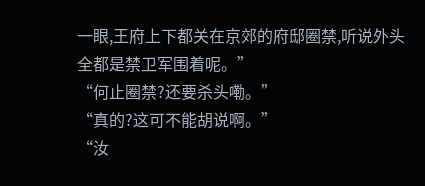一眼,王府上下都关在京郊的府邸圈禁,听说外头全都是禁卫军围着呢。”
“何止圈禁?还要杀头嘞。”
“真的?这可不能胡说啊。”
“汝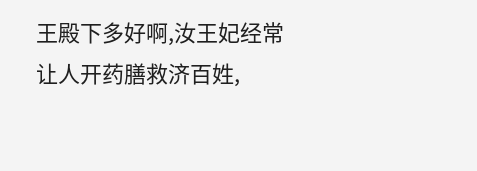王殿下多好啊,汝王妃经常让人开药膳救济百姓,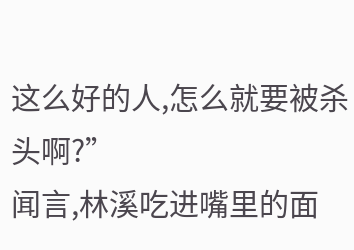这么好的人,怎么就要被杀头啊?”
闻言,林溪吃进嘴里的面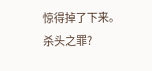惊得掉了下来。
杀头之罪?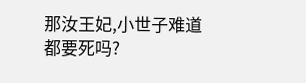那汝王妃,小世子难道都要死吗?